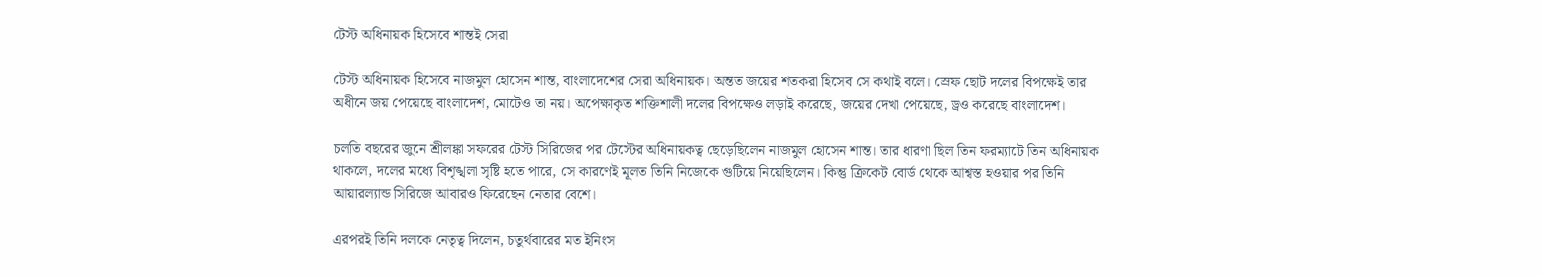টেস্ট অধিনায়ক হিসেবে শান্তই সেরা

টেস্ট অধিনায়ক হিসেবে নাজমুল হোসেন শান্ত, বাংলাদেশের সেরা অধিনায়ক। অন্তত জয়ের শতকরা হিসেব সে কথাই বলে। স্রেফ ছোট দলের বিপক্ষেই তার অধীনে জয় পেয়েছে বাংলাদেশ, মোটেও তা নয়। অপেক্ষাকৃত শক্তিশালী দলের বিপক্ষেও লড়াই করেছে, জয়ের দেখা পেয়েছে, ড্রও করেছে বাংলাদেশ।

চলতি বছরের জুনে শ্রীলঙ্কা সফরের টেস্ট সিরিজের পর টেস্টের অধিনায়কত্ব ছেড়েছিলেন নাজমুল হোসেন শান্ত। তার ধারণা ছিল তিন ফরম্যাটে তিন অধিনায়ক থাকলে, দলের মধ্যে বিশৃঙ্খলা সৃষ্টি হতে পারে, সে কারণেই মূলত তিনি নিজেকে গুটিয়ে নিয়েছিলেন। কিন্তু ক্রিকেট বোর্ড থেকে আশ্বস্ত হওয়ার পর তিনি আয়ারল্যান্ড সিরিজে আবারও ফিরেছেন নেতার বেশে।

এরপরই তিনি দলকে নেতৃত্ব দিলেন, চতুর্থবারের মত ইনিংস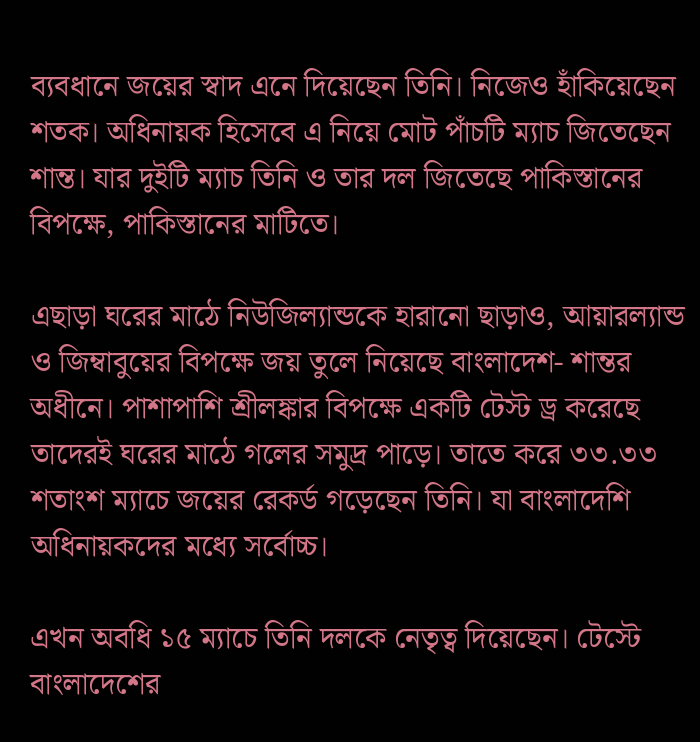ব্যবধানে জয়ের স্বাদ এনে দিয়েছেন তিনি। নিজেও হাঁকিয়েছেন শতক। অধিনায়ক হিসেবে এ নিয়ে মোট পাঁচটি ম্যাচ জিতেছেন শান্ত। যার দুইটি ম্যাচ তিনি ও তার দল জিতেছে পাকিস্তানের বিপক্ষে, পাকিস্তানের মাটিতে।

এছাড়া ঘরের মাঠে নিউজিল্যান্ডকে হারানো ছাড়াও, আয়ারল্যান্ড ও জিম্বাবুয়ের বিপক্ষে জয় তুলে নিয়েছে বাংলাদেশ- শান্তর অধীনে। পাশাপাশি শ্রীলঙ্কার বিপক্ষে একটি টেস্ট ড্র করেছে তাদেরই ঘরের মাঠে গলের সমুদ্র পাড়ে। তাতে করে ৩৩.৩৩ শতাংশ ম্যাচে জয়ের রেকর্ড গড়েছেন তিনি। যা বাংলাদেশি অধিনায়কদের মধ্যে সর্বোচ্চ।

এখন অবধি ১৫ ম্যাচে তিনি দলকে নেতৃত্ব দিয়েছেন। টেস্টে বাংলাদেশের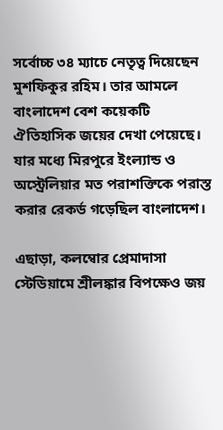সর্বোচ্চ ৩৪ ম্যাচে নেতৃত্ব দিয়েছেন মুশফিকুর রহিম। তার আমলে বাংলাদেশ বেশ কয়েকটি ঐতিহাসিক জয়ের দেখা পেয়েছে। যার মধ্যে মিরপুরে ইংল্যান্ড ও অস্ট্রেলিয়ার মত পরাশক্তিকে পরাস্ত করার রেকর্ড গড়েছিল বাংলাদেশ।

এছাড়া, কলম্বোর প্রেমাদাসা স্টেডিয়ামে শ্রীলঙ্কার বিপক্ষেও জয়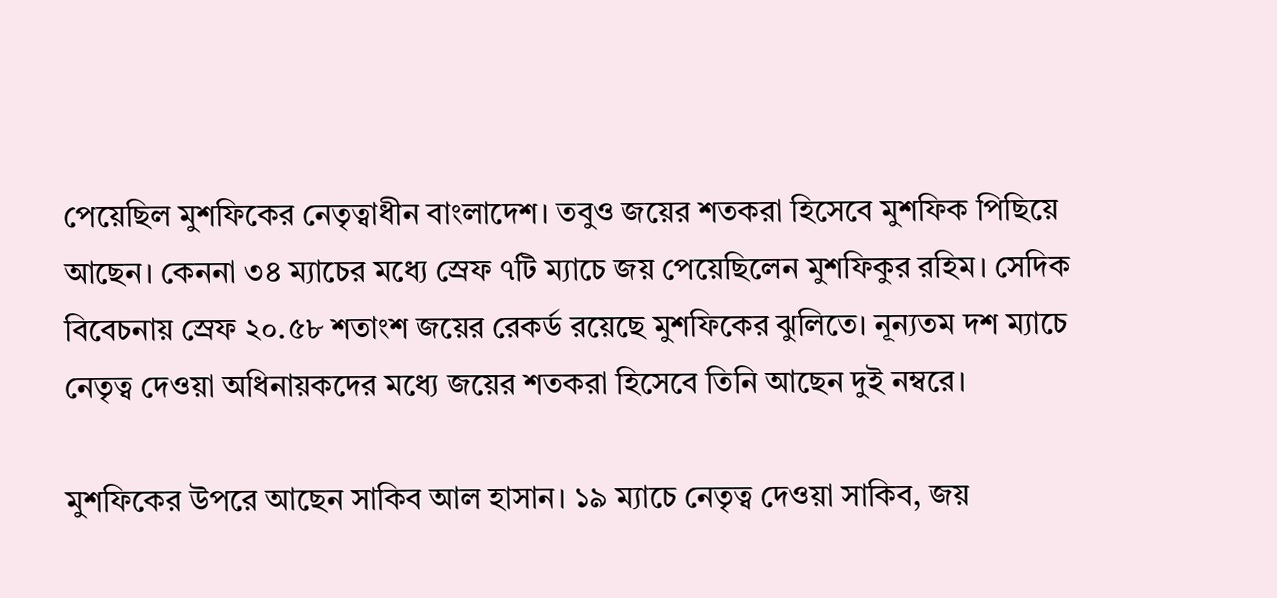পেয়েছিল মুশফিকের নেতৃত্বাধীন বাংলাদেশ। তবুও জয়ের শতকরা হিসেবে মুশফিক পিছিয়ে আছেন। কেননা ৩৪ ম্যাচের মধ্যে স্রেফ ৭টি ম্যাচে জয় পেয়েছিলেন মুশফিকুর রহিম। সেদিক বিবেচনায় স্রেফ ২০.৫৮ শতাংশ জয়ের রেকর্ড রয়েছে মুশফিকের ঝুলিতে। নূন্যতম দশ ম্যাচে নেতৃত্ব দেওয়া অধিনায়কদের মধ্যে জয়ের শতকরা হিসেবে তিনি আছেন দুই নম্বরে।

মুশফিকের উপরে আছেন সাকিব আল হাসান। ১৯ ম্যাচে নেতৃত্ব দেওয়া সাকিব, জয়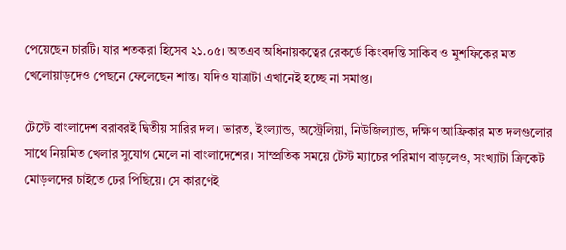পেয়েছেন চারটি। যার শতকরা হিসেব ২১.০৫। অতএব অধিনায়কত্বের রেকর্ডে কিংবদন্তি সাকিব ও মুশফিকের মত খেলোয়াড়দেও পেছনে ফেলেছেন শান্ত। যদিও যাত্রাটা এখানেই হচ্ছে না সমাপ্ত।

টেস্টে বাংলাদেশ বরাবরই দ্বিতীয় সারির দল। ভারত, ইংল্যান্ড, অস্ট্রেলিয়া, নিউজিল্যান্ড, দক্ষিণ আফ্রিকার মত দলগুলোর সাথে নিয়মিত খেলার সুযোগ মেলে না বাংলাদেশের। সাম্প্রতিক সময়ে টেস্ট ম্যাচের পরিমাণ বাড়লেও, সংখ্যাটা ক্রিকেট মোড়লদের চাইতে ঢের পিছিয়ে। সে কারণেই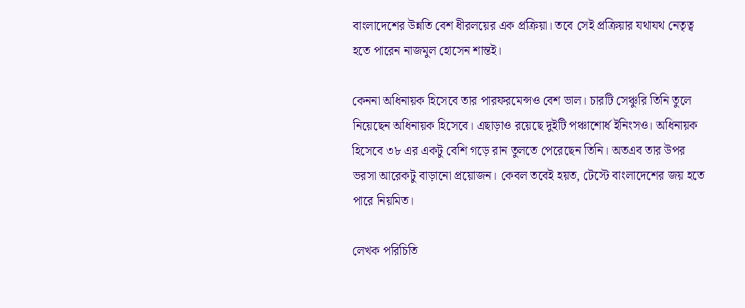বাংলাদেশের উন্নতি বেশ ধীরলয়ের এক প্রক্রিয়া। তবে সেই প্রক্রিয়ার যথাযথ নেতৃত্ব হতে পারেন নাজমুল হোসেন শান্তই।

কেননা অধিনায়ক হিসেবে তার পারফরমেন্সও বেশ ভাল। চারটি সেঞ্চুরি তিনি তুলে নিয়েছেন অধিনায়ক হিসেবে। এছাড়াও রয়েছে দুইটি পঞ্চাশোর্ধ ইনিংসও। অধিনায়ক হিসেবে ৩৮ এর একটু বেশি গড়ে রান তুলতে পেরেছেন তিনি। অতএব তার উপর ভরসা আরেকটু বাড়ানো প্রয়োজন। কেবল তবেই হয়ত, টেস্টে বাংলাদেশের জয় হতে পারে নিয়মিত।

লেখক পরিচিতি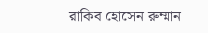রাকিব হোসেন রুম্মান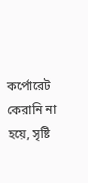কর্পোরেট কেরানি না হয়ে, সৃষ্টি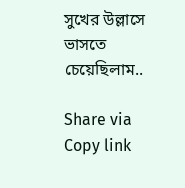সুখের উল্লাসে ভাসতে চেয়েছিলাম..

Share via
Copy link